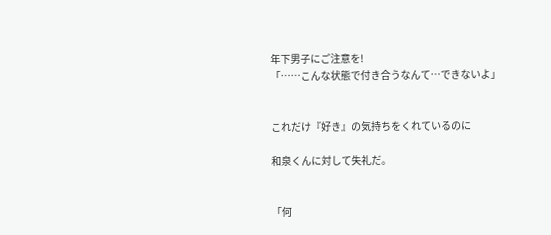年下男子にご注意を!
「……こんな状態で付き合うなんて…できないよ」


これだけ『好き』の気持ちをくれているのに

和泉くんに対して失礼だ。


「何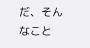だ、そんなこと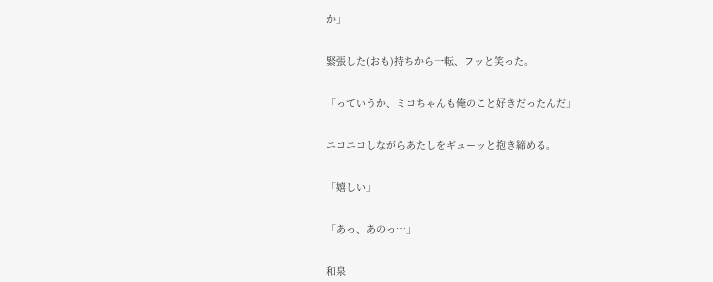か」


緊張した(おも)持ちから一転、フッと笑った。


「っていうか、ミコちゃんも俺のこと好きだったんだ」


ニコニコしながらあたしをギューッと抱き締める。


「嬉しい」


「あっ、あのっ…」


和泉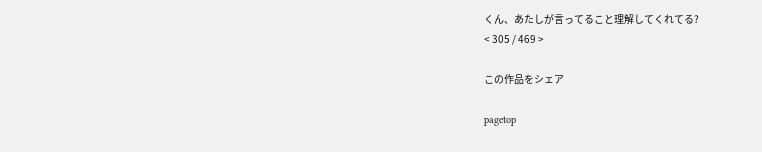くん、あたしが言ってること理解してくれてる?
< 305 / 469 >

この作品をシェア

pagetop